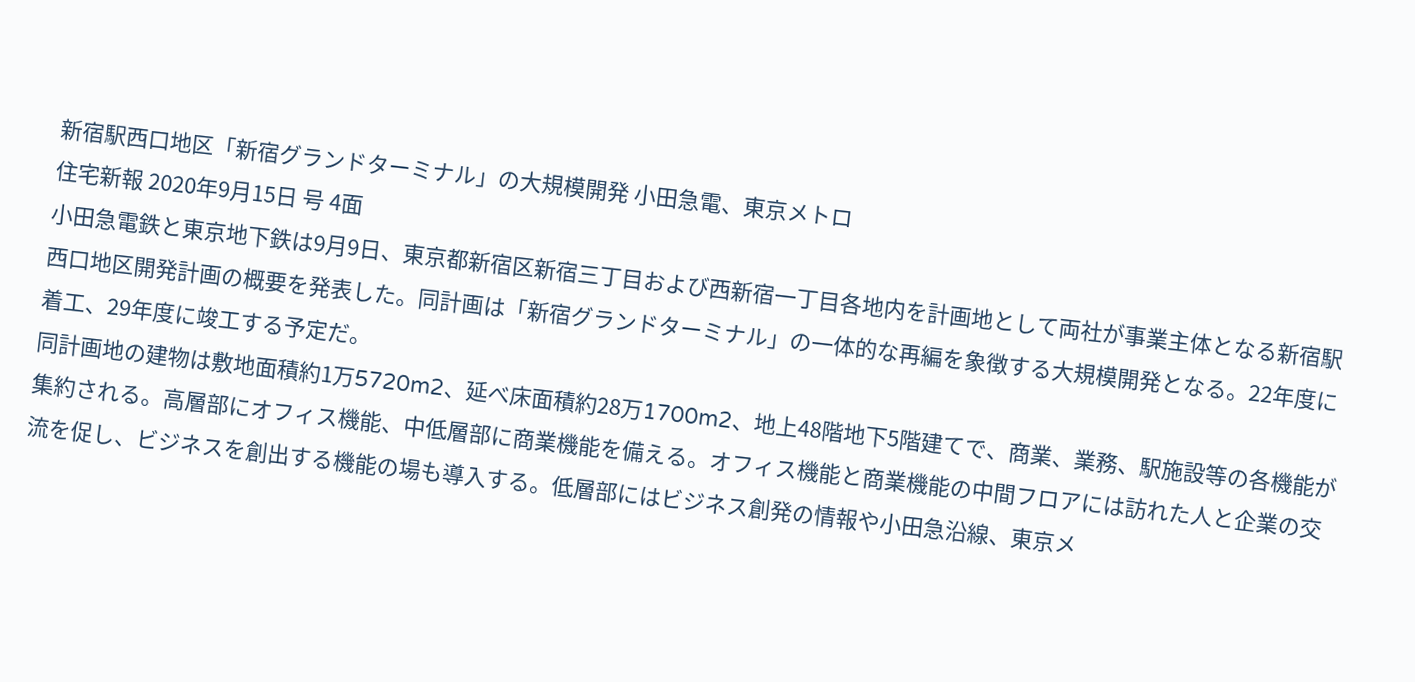新宿駅西口地区「新宿グランドターミナル」の大規模開発 小田急電、東京メトロ
住宅新報 2020年9月15日 号 4面
小田急電鉄と東京地下鉄は9月9日、東京都新宿区新宿三丁目および西新宿一丁目各地内を計画地として両社が事業主体となる新宿駅西口地区開発計画の概要を発表した。同計画は「新宿グランドターミナル」の一体的な再編を象徴する大規模開発となる。22年度に着工、29年度に竣工する予定だ。
同計画地の建物は敷地面積約1万5720m2、延べ床面積約28万1700m2、地上48階地下5階建てで、商業、業務、駅施設等の各機能が集約される。高層部にオフィス機能、中低層部に商業機能を備える。オフィス機能と商業機能の中間フロアには訪れた人と企業の交流を促し、ビジネスを創出する機能の場も導入する。低層部にはビジネス創発の情報や小田急沿線、東京メ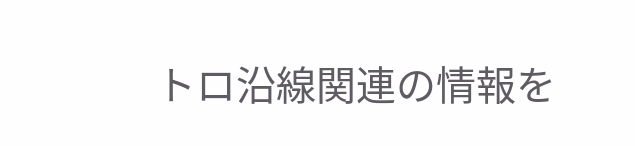トロ沿線関連の情報を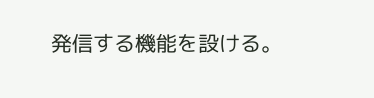発信する機能を設ける。